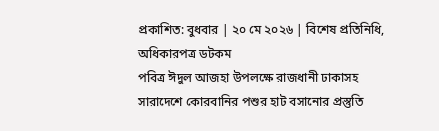প্রকাশিত: বুধবার | ২০ মে ২০২৬ | বিশেষ প্রতিনিধি, অধিকারপত্র ডটকম
পবিত্র ঈদুল আজহা উপলক্ষে রাজধানী ঢাকাসহ সারাদেশে কোরবানির পশুর হাট বসানোর প্রস্তুতি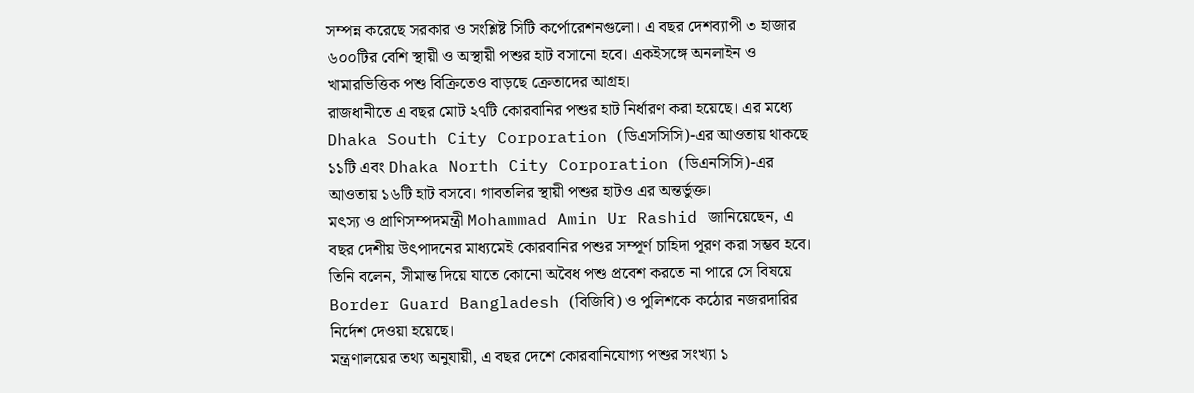সম্পন্ন করেছে সরকার ও সংশ্লিষ্ট সিটি কর্পোরেশনগুলো। এ বছর দেশব্যাপী ৩ হাজার ৬০০টির বেশি স্থায়ী ও অস্থায়ী পশুর হাট বসানো হবে। একইসঙ্গে অনলাইন ও খামারভিত্তিক পশু বিক্রিতেও বাড়ছে ক্রেতাদের আগ্রহ।
রাজধানীতে এ বছর মোট ২৭টি কোরবানির পশুর হাট নির্ধারণ করা হয়েছে। এর মধ্যে Dhaka South City Corporation (ডিএসসিসি)-এর আওতায় থাকছে ১১টি এবং Dhaka North City Corporation (ডিএনসিসি)-এর আওতায় ১৬টি হাট বসবে। গাবতলির স্থায়ী পশুর হাটও এর অন্তর্ভুক্ত।
মৎস্য ও প্রাণিসম্পদমন্ত্রী Mohammad Amin Ur Rashid জানিয়েছেন, এ বছর দেশীয় উৎপাদনের মাধ্যমেই কোরবানির পশুর সম্পূর্ণ চাহিদা পূরণ করা সম্ভব হবে। তিনি বলেন, সীমান্ত দিয়ে যাতে কোনো অবৈধ পশু প্রবেশ করতে না পারে সে বিষয়ে Border Guard Bangladesh (বিজিবি) ও পুলিশকে কঠোর নজরদারির নির্দেশ দেওয়া হয়েছে।
মন্ত্রণালয়ের তথ্য অনুযায়ী, এ বছর দেশে কোরবানিযোগ্য পশুর সংখ্যা ১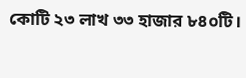কোটি ২৩ লাখ ৩৩ হাজার ৮৪০টি।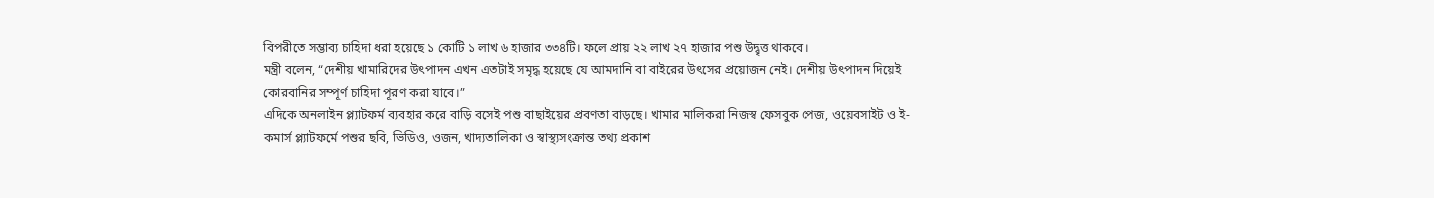বিপরীতে সম্ভাব্য চাহিদা ধরা হয়েছে ১ কোটি ১ লাখ ৬ হাজার ৩৩৪টি। ফলে প্রায় ২২ লাখ ২৭ হাজার পশু উদ্বৃত্ত থাকবে।
মন্ত্রী বলেন, “দেশীয় খামারিদের উৎপাদন এখন এতটাই সমৃদ্ধ হয়েছে যে আমদানি বা বাইরের উৎসের প্রয়োজন নেই। দেশীয় উৎপাদন দিয়েই কোরবানির সম্পূর্ণ চাহিদা পূরণ করা যাবে।”
এদিকে অনলাইন প্ল্যাটফর্ম ব্যবহার করে বাড়ি বসেই পশু বাছাইয়ের প্রবণতা বাড়ছে। খামার মালিকরা নিজস্ব ফেসবুক পেজ, ওয়েবসাইট ও ই-কমার্স প্ল্যাটফর্মে পশুর ছবি, ভিডিও, ওজন, খাদ্যতালিকা ও স্বাস্থ্যসংক্রান্ত তথ্য প্রকাশ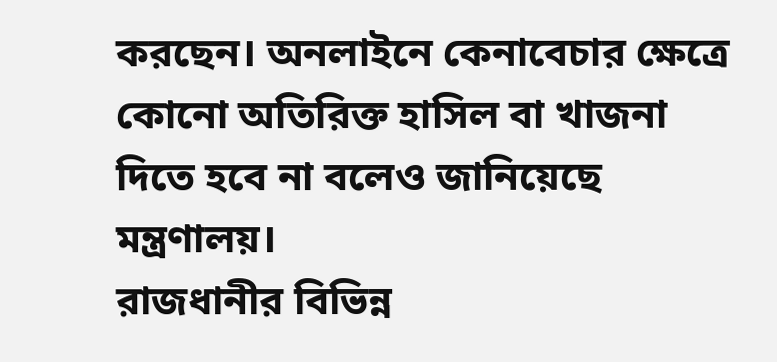করছেন। অনলাইনে কেনাবেচার ক্ষেত্রে কোনো অতিরিক্ত হাসিল বা খাজনা দিতে হবে না বলেও জানিয়েছে মন্ত্রণালয়।
রাজধানীর বিভিন্ন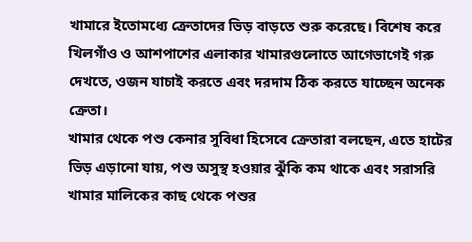খামারে ইতোমধ্যে ক্রেতাদের ভিড় বাড়তে শুরু করেছে। বিশেষ করে খিলগাঁও ও আশপাশের এলাকার খামারগুলোতে আগেভাগেই গরু দেখতে, ওজন যাচাই করতে এবং দরদাম ঠিক করতে যাচ্ছেন অনেক ক্রেতা।
খামার থেকে পশু কেনার সুবিধা হিসেবে ক্রেতারা বলছেন, এতে হাটের ভিড় এড়ানো যায়, পশু অসুস্থ হওয়ার ঝুঁকি কম থাকে এবং সরাসরি খামার মালিকের কাছ থেকে পশুর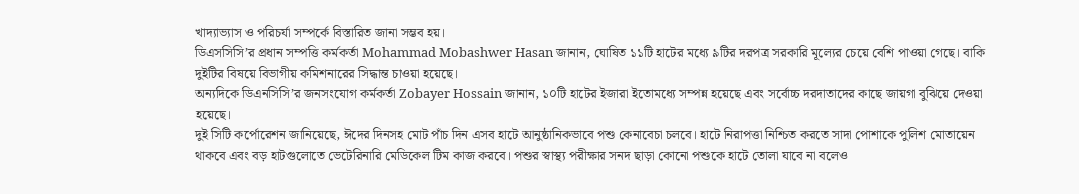খাদ্যাভ্যাস ও পরিচর্যা সম্পর্কে বিস্তারিত জানা সম্ভব হয়।
ডিএসসিসি’র প্রধান সম্পত্তি কর্মকর্তা Mohammad Mobashwer Hasan জানান, ঘোষিত ১১টি হাটের মধ্যে ৯টির দরপত্র সরকারি মূল্যের চেয়ে বেশি পাওয়া গেছে। বাকি দুইটির বিষয়ে বিভাগীয় কমিশনারের সিদ্ধান্ত চাওয়া হয়েছে।
অন্যদিকে ডিএনসিসি’র জনসংযোগ কর্মকর্তা Zobayer Hossain জানান, ১০টি হাটের ইজারা ইতোমধ্যে সম্পন্ন হয়েছে এবং সর্বোচ্চ দরদাতাদের কাছে জায়গা বুঝিয়ে দেওয়া হয়েছে।
দুই সিটি কর্পোরেশন জানিয়েছে, ঈদের দিনসহ মোট পাঁচ দিন এসব হাটে আনুষ্ঠানিকভাবে পশু কেনাবেচা চলবে। হাটে নিরাপত্তা নিশ্চিত করতে সাদা পোশাকে পুলিশ মোতায়েন থাকবে এবং বড় হাটগুলোতে ভেটেরিনারি মেডিকেল টিম কাজ করবে। পশুর স্বাস্থ্য পরীক্ষার সনদ ছাড়া কোনো পশুকে হাটে তোলা যাবে না বলেও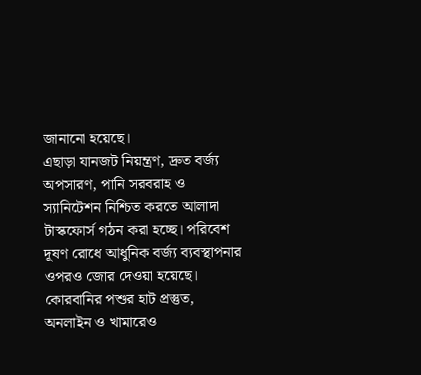জানানো হয়েছে।
এছাড়া যানজট নিয়ন্ত্রণ, দ্রুত বর্জ্য অপসারণ, পানি সরবরাহ ও স্যানিটেশন নিশ্চিত করতে আলাদা টাস্কফোর্স গঠন করা হচ্ছে। পরিবেশ দূষণ রোধে আধুনিক বর্জ্য ব্যবস্থাপনার ওপরও জোর দেওয়া হয়েছে।
কোরবানির পশুর হাট প্রস্তুত, অনলাইন ও খামারেও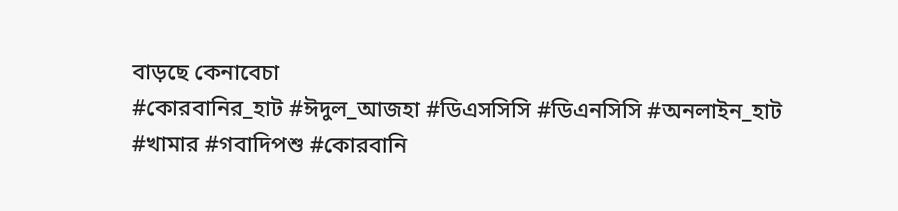বাড়ছে কেনাবেচা
#কোরবানির_হাট #ঈদুল_আজহা #ডিএসসিসি #ডিএনসিসি #অনলাইন_হাট #খামার #গবাদিপশু #কোরবানি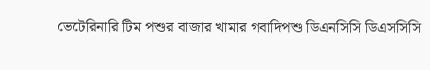ভেটেরিনারি টিম পশুর বাজার খামার গবাদিপশু ডিএনসিসি ডিএসসিসি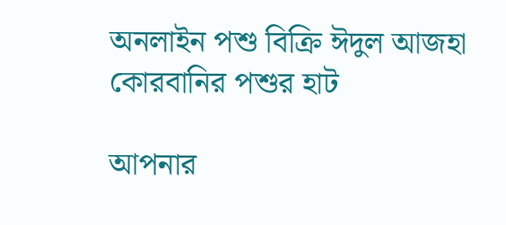অনলাইন পশু বিক্রি ঈদুল আজহা কোরবানির পশুর হাট

আপনার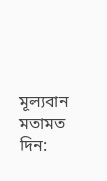মূল্যবান মতামত দিন: